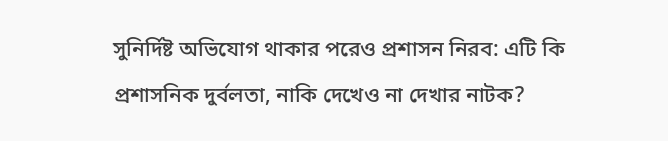সুনির্দিষ্ট অভিযোগ থাকার পরেও প্রশাসন নিরব: এটি কি প্রশাসনিক দুর্বলতা, নাকি দেখেও না দেখার নাটক?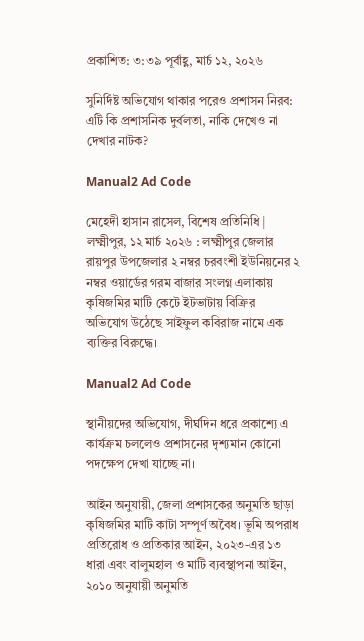প্রকাশিত: ৩:৩৯ পূর্বাহ্ণ, মার্চ ১২, ২০২৬

সুনির্দিষ্ট অভিযোগ থাকার পরেও প্রশাসন নিরব: এটি কি প্রশাসনিক দুর্বলতা, নাকি দেখেও না দেখার নাটক?

Manual2 Ad Code

মেহেদী হাসান রাসেল, বিশেষ প্রতিনিধি | লক্ষ্মীপুর, ১২ মার্চ ২০২৬ : লক্ষ্মীপুর জেলার রায়পুর উপজেলার ২ নম্বর চরবংশী ইউনিয়নের ২ নম্বর ওয়ার্ডের গরম বাজার সংলগ্ন এলাকায় কৃষিজমির মাটি কেটে ইটভাটায় বিক্রির অভিযোগ উঠেছে সাইফুল কবিরাজ নামে এক ব্যক্তির বিরুদ্ধে।

Manual2 Ad Code

স্থানীয়দের অভিযোগ, দীর্ঘদিন ধরে প্রকাশ্যে এ কার্যক্রম চললেও প্রশাসনের দৃশ্যমান কোনো পদক্ষেপ দেখা যাচ্ছে না।

আইন অনুযায়ী, জেলা প্রশাসকের অনুমতি ছাড়া কৃষিজমির মাটি কাটা সম্পূর্ণ অবৈধ। ভূমি অপরাধ প্রতিরোধ ও প্রতিকার আইন, ২০২৩-এর ১৩ ধারা এবং বালুমহাল ও মাটি ব্যবস্থাপনা আইন, ২০১০ অনুযায়ী অনুমতি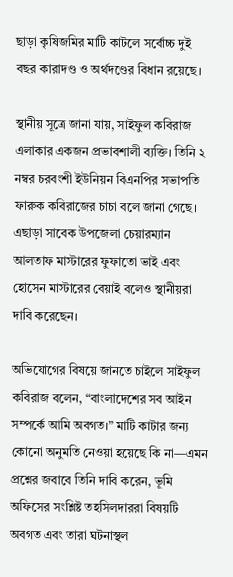ছাড়া কৃষিজমির মাটি কাটলে সর্বোচ্চ দুই বছর কারাদণ্ড ও অর্থদণ্ডের বিধান রয়েছে।

স্থানীয় সূত্রে জানা যায়, সাইফুল কবিরাজ এলাকার একজন প্রভাবশালী ব্যক্তি। তিনি ২ নম্বর চরবংশী ইউনিয়ন বিএনপির সভাপতি ফারুক কবিরাজের চাচা বলে জানা গেছে। এছাড়া সাবেক উপজেলা চেয়ারম্যান আলতাফ মাস্টারের ফুফাতো ভাই এবং হোসেন মাস্টারের বেয়াই বলেও স্থানীয়রা দাবি করেছেন।

অভিযোগের বিষয়ে জানতে চাইলে সাইফুল কবিরাজ বলেন, “বাংলাদেশের সব আইন সম্পর্কে আমি অবগত।” মাটি কাটার জন্য কোনো অনুমতি নেওয়া হয়েছে কি না—এমন প্রশ্নের জবাবে তিনি দাবি করেন, ভূমি অফিসের সংশ্লিষ্ট তহসিলদাররা বিষয়টি অবগত এবং তারা ঘটনাস্থল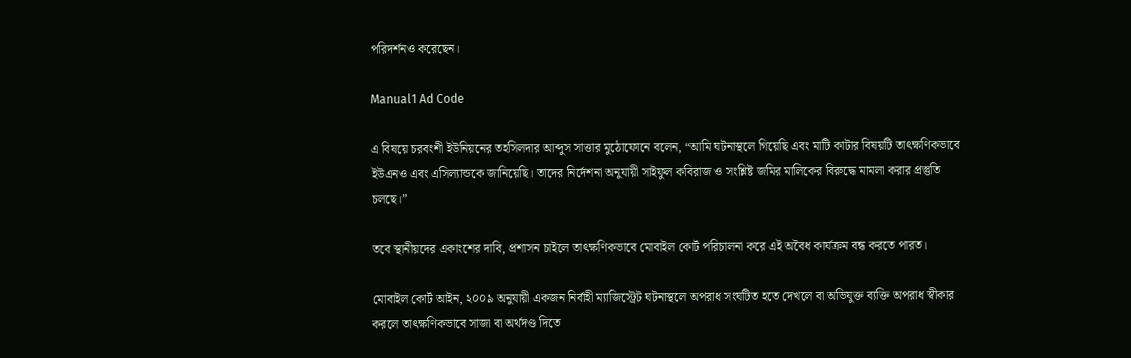পরিদর্শনও করেছেন।

Manual1 Ad Code

এ বিষয়ে চরবংশী ইউনিয়নের তহসিলদার আব্দুস সাত্তার মুঠোফোনে বলেন, “আমি ঘটনাস্থলে গিয়েছি এবং মাটি কাটার বিষয়টি তাৎক্ষণিকভাবে ইউএনও এবং এসিল্যান্ডকে জানিয়েছি। তাদের নির্দেশনা অনুযায়ী সাইফুল কবিরাজ ও সংশ্লিষ্ট জমির মালিকের বিরুদ্ধে মামলা করার প্রস্তুতি চলছে।”

তবে স্থানীয়দের একাংশের দাবি, প্রশাসন চাইলে তাৎক্ষণিকভাবে মোবাইল কোর্ট পরিচালনা করে এই অবৈধ কার্যক্রম বন্ধ করতে পারত।

মোবাইল কোর্ট আইন, ২০০৯ অনুযায়ী একজন নির্বাহী ম্যাজিস্ট্রেট ঘটনাস্থলে অপরাধ সংঘটিত হতে দেখলে বা অভিযুক্ত ব্যক্তি অপরাধ স্বীকার করলে তাৎক্ষণিকভাবে সাজা বা অর্থদণ্ড দিতে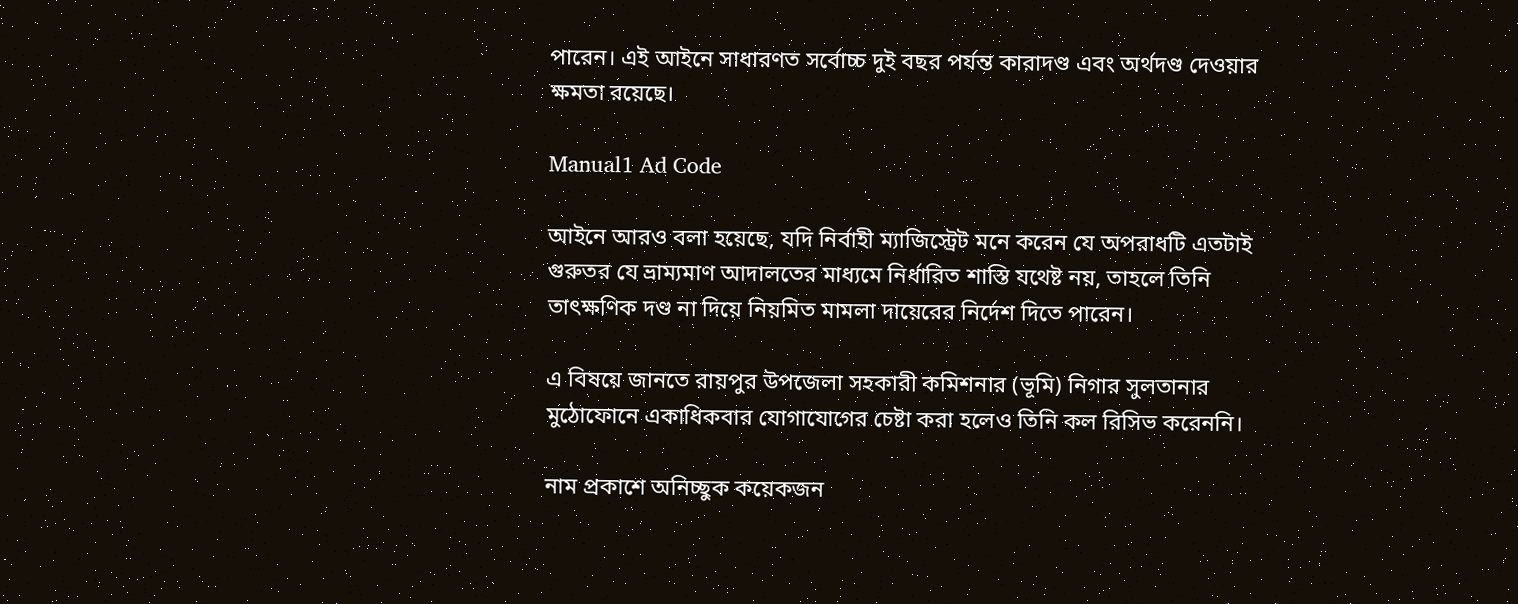পারেন। এই আইনে সাধারণত সর্বোচ্চ দুই বছর পর্যন্ত কারাদণ্ড এবং অর্থদণ্ড দেওয়ার ক্ষমতা রয়েছে।

Manual1 Ad Code

আইনে আরও বলা হয়েছে, যদি নির্বাহী ম্যাজিস্ট্রেট মনে করেন যে অপরাধটি এতটাই গুরুতর যে ভ্রাম্যমাণ আদালতের মাধ্যমে নির্ধারিত শাস্তি যথেষ্ট নয়, তাহলে তিনি তাৎক্ষণিক দণ্ড না দিয়ে নিয়মিত মামলা দায়েরের নির্দেশ দিতে পারেন।

এ বিষয়ে জানতে রায়পুর উপজেলা সহকারী কমিশনার (ভূমি) নিগার সুলতানার মুঠোফোনে একাধিকবার যোগাযোগের চেষ্টা করা হলেও তিনি কল রিসিভ করেননি।

নাম প্রকাশে অনিচ্ছুক কয়েকজন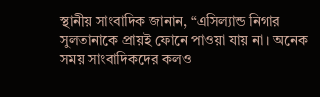স্থানীয় সাংবাদিক জানান, “এসিল্যান্ড নিগার সুলতানাকে প্রায়ই ফোনে পাওয়া যায় না। অনেক সময় সাংবাদিকদের কলও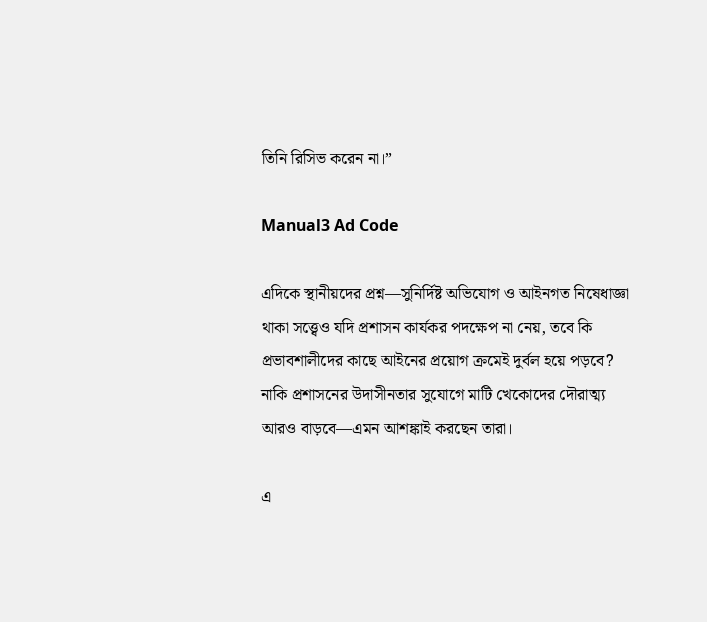তিনি রিসিভ করেন না।”

Manual3 Ad Code

এদিকে স্থানীয়দের প্রশ্ন—সুনির্দিষ্ট অভিযোগ ও আইনগত নিষেধাজ্ঞা থাকা সত্ত্বেও যদি প্রশাসন কার্যকর পদক্ষেপ না নেয়, তবে কি প্রভাবশালীদের কাছে আইনের প্রয়োগ ক্রমেই দুর্বল হয়ে পড়বে? নাকি প্রশাসনের উদাসীনতার সুযোগে মাটি খেকোদের দৌরাত্ম্য আরও বাড়বে—এমন আশঙ্কাই করছেন তারা।

এ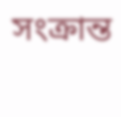সংক্রান্ত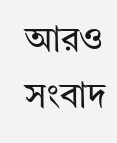আরও সংবাদ